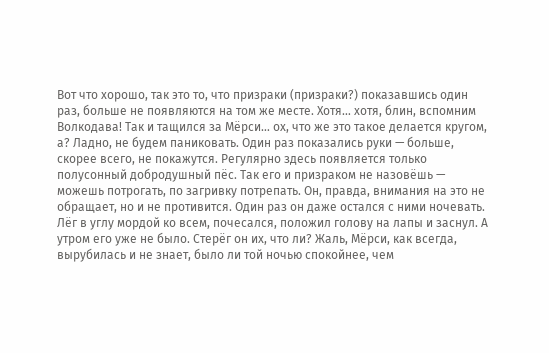Вот что хорошо, так это то, что призраки (призраки?) показавшись один раз, больше не появляются на том же месте. Хотя… хотя, блин, вспомним Волкодава! Так и тащился за Мёрси… ох, что же это такое делается кругом, а? Ладно, не будем паниковать. Один раз показались руки — больше, скорее всего, не покажутся. Регулярно здесь появляется только полусонный добродушный пёс. Так его и призраком не назовёшь — можешь потрогать, по загривку потрепать. Он, правда, внимания на это не обращает, но и не противится. Один раз он даже остался с ними ночевать. Лёг в углу мордой ко всем, почесался, положил голову на лапы и заснул. А утром его уже не было. Стерёг он их, что ли? Жаль, Мёрси, как всегда, вырубилась и не знает, было ли той ночью спокойнее, чем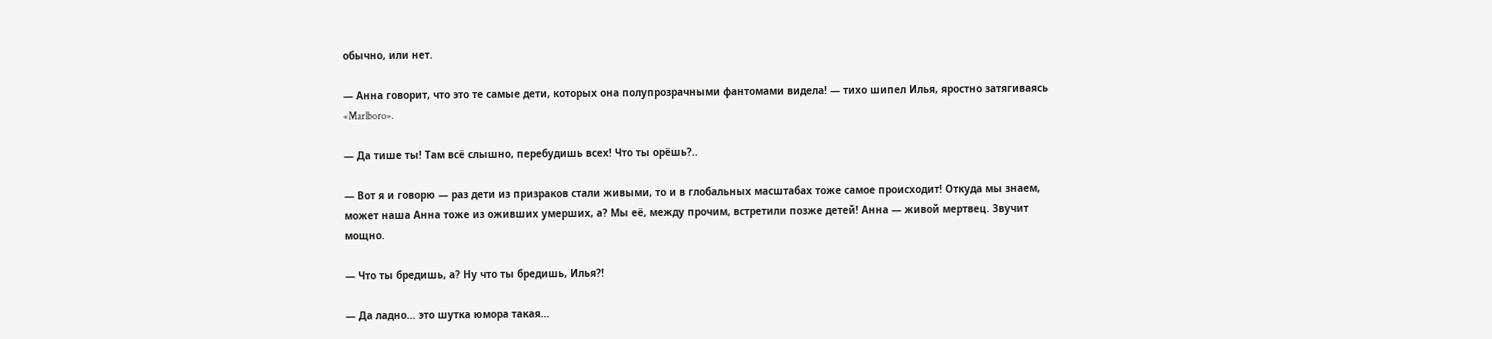обычно, или нет.

— Анна говорит, что это те самые дети, которых она полупрозрачными фантомами видела! — тихо шипел Илья, яростно затягиваясь «Marlboro».

— Да тише ты! Там всё слышно, перебудишь всех! Что ты орёшь?..

— Вот я и говорю — раз дети из призраков стали живыми, то и в глобальных масштабах тоже самое происходит! Откуда мы знаем, может наша Анна тоже из оживших умерших, а? Мы её, между прочим, встретили позже детей! Анна — живой мертвец. Звучит мощно.

— Что ты бредишь, а? Ну что ты бредишь, Илья?!

— Да ладно… это шутка юмора такая…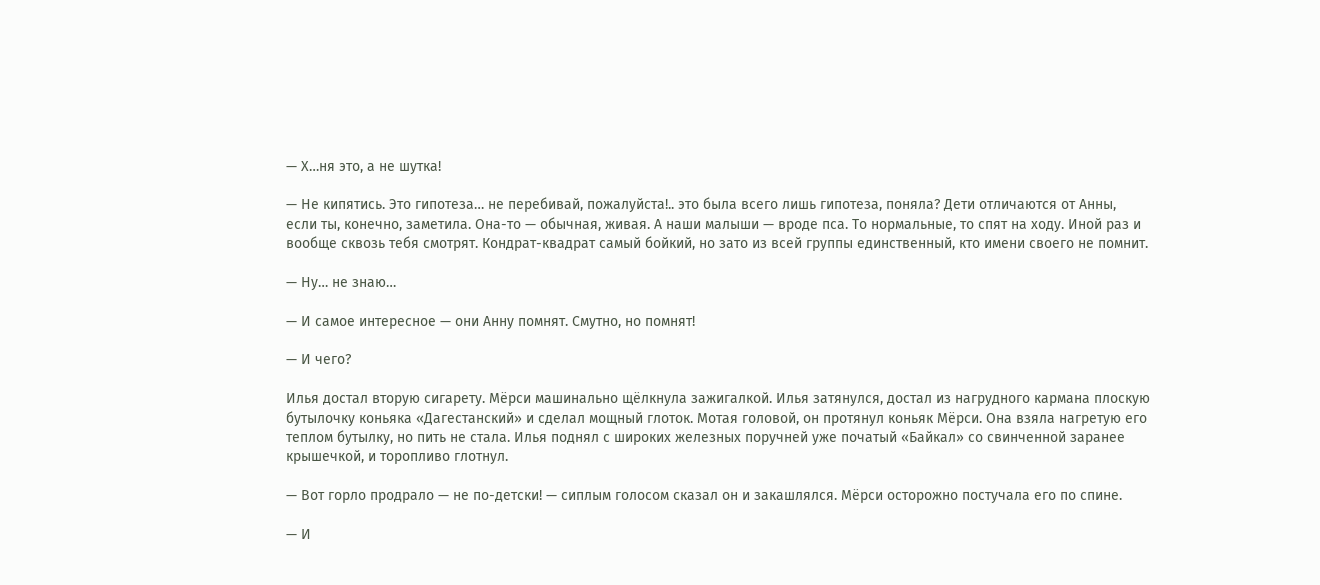— Х…ня это, а не шутка!

— Не кипятись. Это гипотеза… не перебивай, пожалуйста!.. это была всего лишь гипотеза, поняла? Дети отличаются от Анны, если ты, конечно, заметила. Она-то — обычная, живая. А наши малыши — вроде пса. То нормальные, то спят на ходу. Иной раз и вообще сквозь тебя смотрят. Кондрат-квадрат самый бойкий, но зато из всей группы единственный, кто имени своего не помнит.

— Ну… не знаю…

— И самое интересное — они Анну помнят. Смутно, но помнят!

— И чего?

Илья достал вторую сигарету. Мёрси машинально щёлкнула зажигалкой. Илья затянулся, достал из нагрудного кармана плоскую бутылочку коньяка «Дагестанский» и сделал мощный глоток. Мотая головой, он протянул коньяк Мёрси. Она взяла нагретую его теплом бутылку, но пить не стала. Илья поднял с широких железных поручней уже початый «Байкал» со свинченной заранее крышечкой, и торопливо глотнул.

— Вот горло продрало — не по-детски! — сиплым голосом сказал он и закашлялся. Мёрси осторожно постучала его по спине.

— И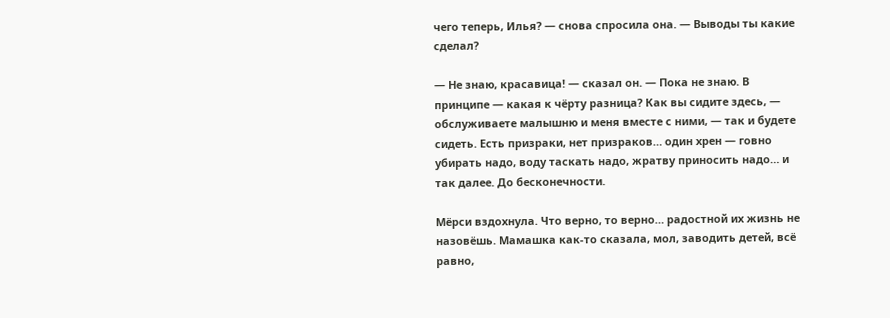чего теперь, Илья? — снова спросила она. — Выводы ты какие сделал?

— Не знаю, красавица! — сказал он. — Пока не знаю. В принципе — какая к чёрту разница? Как вы сидите здесь, — обслуживаете малышню и меня вместе с ними, — так и будете сидеть. Есть призраки, нет призраков… один хрен — говно убирать надо, воду таскать надо, жратву приносить надо… и так далее. До бесконечности.

Мёрси вздохнула. Что верно, то верно… радостной их жизнь не назовёшь. Мамашка как-то сказала, мол, заводить детей, всё равно,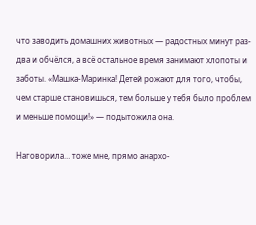что заводить домашних животных — радостных минут раз-два и обчёлся, а всё остальное время занимают хлопоты и заботы. «Машка-Маринка! Детей рожают для того, чтобы, чем старше становишься, тем больше у тебя было проблем и меньше помощи!» — подытожила она.

Наговорила… тоже мне, прямо анархо-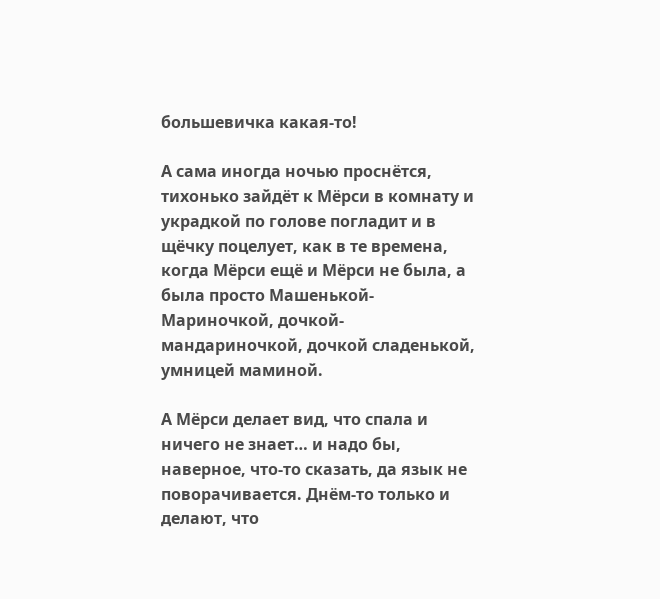большевичка какая-то!

А сама иногда ночью проснётся, тихонько зайдёт к Мёрси в комнату и украдкой по голове погладит и в щёчку поцелует, как в те времена, когда Мёрси ещё и Мёрси не была, а была просто Машенькой-Мариночкой, дочкой-мандариночкой, дочкой сладенькой, умницей маминой.

А Мёрси делает вид, что спала и ничего не знает… и надо бы, наверное, что-то сказать, да язык не поворачивается. Днём-то только и делают, что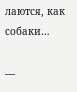лаются, как собаки…

—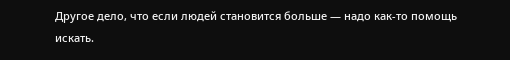Другое дело, что если людей становится больше — надо как-то помощь искать.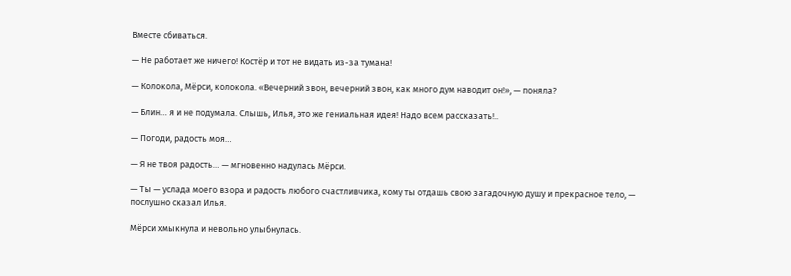Вместе сбиваться.

— Не работает же ничего! Костёр и тот не видать из-за тумана!

— Колокола, Мёрси, колокола. «Вечерний звон, вечерний звон, как много дум наводит он!», — поняла?

— Блин… я и не подумала. Слышь, Илья, это же гениальная идея! Надо всем рассказать!..

— Погоди, радость моя…

— Я не твоя радость… — мгновенно надулась Мёрси.

— Ты — услада моего взора и радость любого счастливчика, кому ты отдашь свою загадочную душу и прекрасное тело, — послушно сказал Илья.

Мёрси хмыкнула и невольно улыбнулась.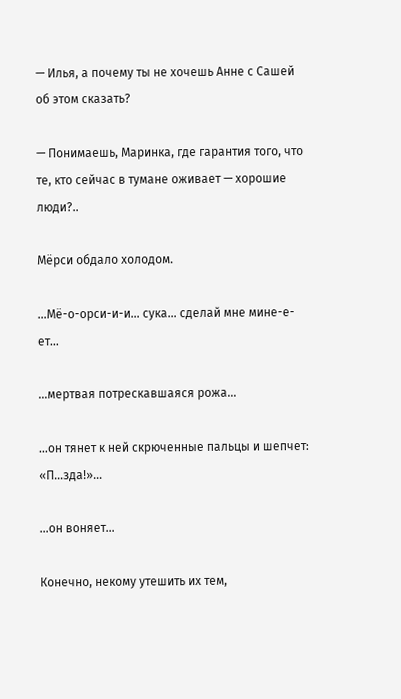— Илья, а почему ты не хочешь Анне с Сашей об этом сказать?

— Понимаешь, Маринка, где гарантия того, что те, кто сейчас в тумане оживает — хорошие люди?..

Мёрси обдало холодом.

…Мё-о-орси-и-и… сука… сделай мне мине-е-ет…

…мертвая потрескавшаяся рожа…

…он тянет к ней скрюченные пальцы и шепчет: «П…зда!»…

…он воняет…

Конечно, некому утешить их тем,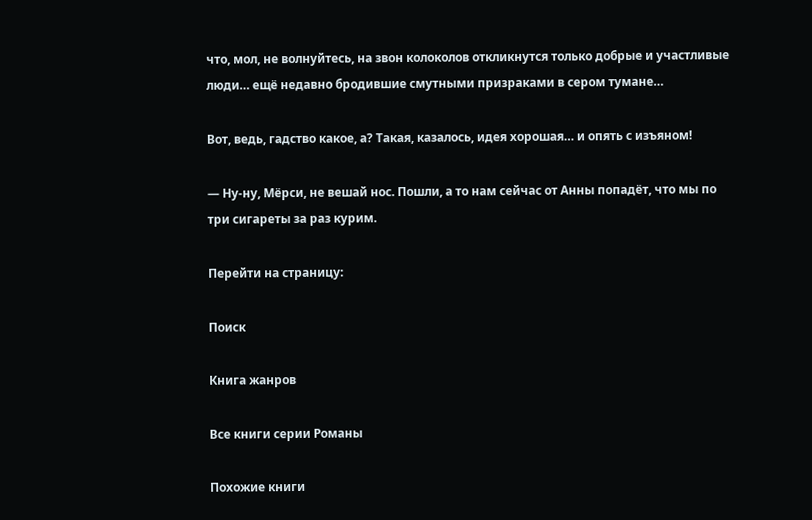что, мол, не волнуйтесь, на звон колоколов откликнутся только добрые и участливые люди… ещё недавно бродившие смутными призраками в сером тумане…

Вот, ведь, гадство какое, а? Такая, казалось, идея хорошая… и опять с изъяном!

— Ну-ну, Мёрси, не вешай нос. Пошли, а то нам сейчас от Анны попадёт, что мы по три сигареты за раз курим.

Перейти на страницу:

Поиск

Книга жанров

Все книги серии Романы

Похожие книги